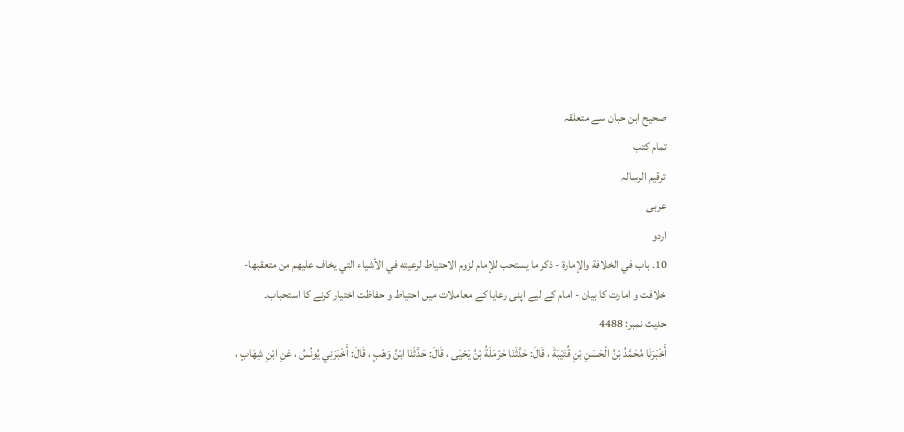صحیح ابن حبان سے متعلقہ
تمام کتب
ترقيم الرسالہ
عربی
اردو
10. باب في الخلافة والإمارة - ذكر ما يستحب للإمام لزوم الاحتياط لرعيته في الأشياء التي يخاف عليهم من متعقبها-
خلافت و امارت کا بیان - امام کے لیے اپنی رعایا کے معاملات میں احتیاط و حفاظت اختیار کرنے کا استحباب۔
حدیث نمبر: 4488
أَخْبَرَنَا مُحَمَّدُ بْنُ الْحَسَنِ بْنِ قُتَيْبَةَ ، قَالَ: حَدَّثَنَا حَرْمَلَةُ بْنُ يَحْيَى ، قَالَ: حَدَّثَنَا ابْنُ وَهْبٍ ، قَالَ: أَخْبَرَنِي يُونُسُ ، عَنِ ابْنِ شِهَابٍ ،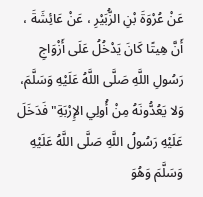عَنْ عُرْوَةَ بْنِ الزُّبَيْرِ ، عَنْ عَائِشَةَ ، أَنَّ هِيتًا كَانَ يَدْخُلُ عَلَى أَزْوَاجِ رَسُولِ اللَّهِ صَلَّى اللَّهُ عَلَيْهِ وَسَلَّمَ، وَلا يَعُدُّونَهُ مِنْ أُولِي الإِرْبَةِ" فَدَخَلَ عَلَيْهِ رَسُولُ اللَّهِ صَلَّى اللَّهُ عَلَيْهِ وَسَلَّمَ وَهُوَ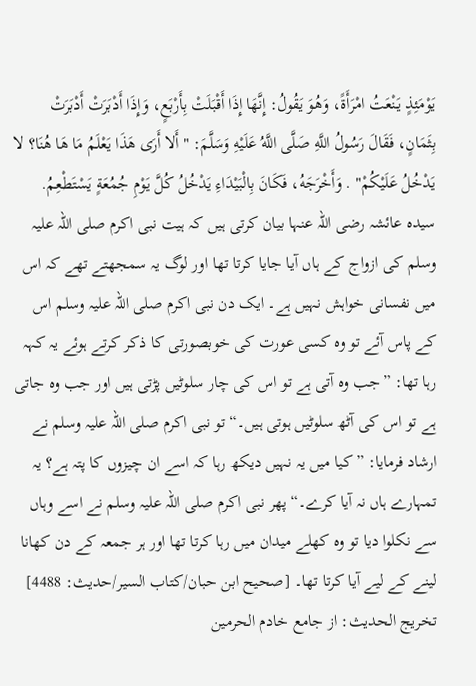يَوْمَئِذٍ يَنْعَتُ امْرَأَةً، وَهُوَ يَقُولُ: إِنَّهَا إِذَا أَقْبَلَتْ بِأَرْبَعٍ، وَإِذَا أَدْبَرَتْ أَدْبَرَتْ بِثَمَانٍ، فَقَالَ رَسُولُ اللَّهِ صَلَّى اللَّهُ عَلَيْهِ وَسَلَّمَ: " أَلا أَرَى هَذَا يَعْلَمُ مَا هَا هُنَا؟ لا يَدْخُلُ عَلَيْكُمْ" . وَأَخْرَجَهُ، فَكَانَ بِالْبَيْدَاءِ يَدْخُلُ كُلَّ يَوْمِ جُمُعَةٍ يَسْتَطْعِمُ.
سیدہ عائشہ رضی اللہ عنہا بیان کرتی ہیں کہ ہیت نبی اکرم صلی اللہ علیہ وسلم کی ازواج کے ہاں آیا جایا کرتا تھا اور لوگ یہ سمجھتے تھے کہ اس میں نفسانی خواہش نہیں ہے۔ ایک دن نبی اکرم صلی اللہ علیہ وسلم اس کے پاس آئے تو وہ کسی عورت کی خوبصورتی کا ذکر کرتے ہوئے یہ کہہ رہا تھا: ”جب وہ آتی ہے تو اس کی چار سلوٹیں پڑتی ہیں اور جب وہ جاتی ہے تو اس کی آٹھ سلوٹیں ہوتی ہیں۔“ تو نبی اکرم صلی اللہ علیہ وسلم نے ارشاد فرمایا: ”کیا میں یہ نہیں دیکھ رہا کہ اسے ان چیزوں کا پتہ ہے؟ یہ تمہارے ہاں نہ آیا کرے۔“ پھر نبی اکرم صلی اللہ علیہ وسلم نے اسے وہاں سے نکلوا دیا تو وہ کھلے میدان میں رہا کرتا تھا اور ہر جمعہ کے دن کھانا لینے کے لیے آیا کرتا تھا۔ [صحیح ابن حبان/كتاب السير/حدیث: 4488]
تخریج الحدیث: از جامع خادم الحرمين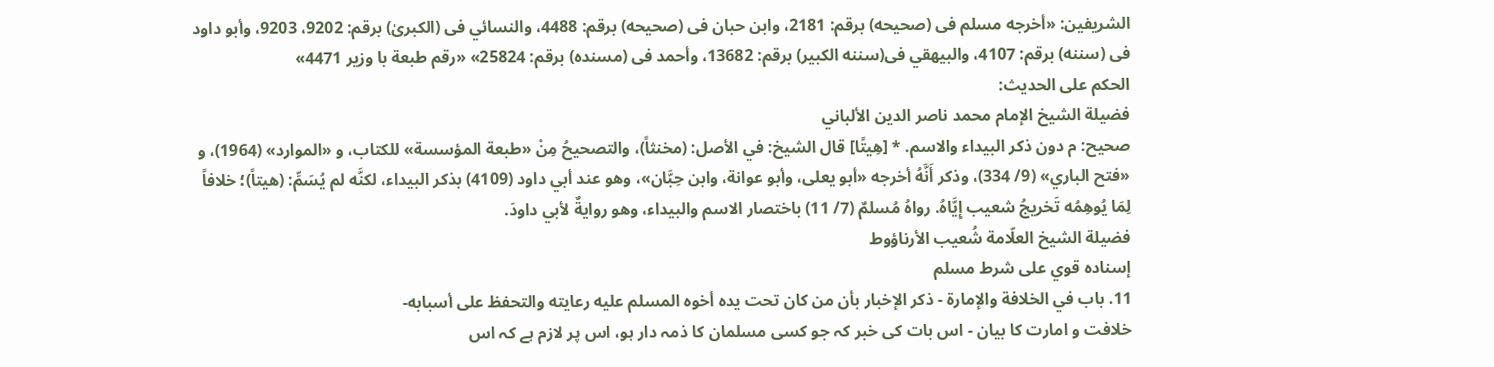الشريفين: «أخرجه مسلم فى (صحيحه) برقم: 2181، وابن حبان فى (صحيحه) برقم: 4488، والنسائي فى (الكبریٰ) برقم: 9202، 9203، وأبو داود فى (سننه) برقم: 4107، والبيهقي فى(سننه الكبير) برقم: 13682، وأحمد فى (مسنده) برقم: 25824» «رقم طبعة با وزير 4471»
الحكم على الحديث:
فضيلة الشيخ الإمام محمد ناصر الدين الألباني
صحيح: م دون ذكر البيداء والاسم. * [هِيتًا] قال الشيخ: في الأصل: (مخنثاً)، والتصحيحُ مِنْ «طبعة المؤسسة» للكتاب، و «الموارد» (1964)، و «فتح الباري» (9/ 334)، وذكر أَنَّهُ أخرجه «أبو يعلى، وأبو عوانة، وابن حِبَّان»، وهو عند أبي داود (4109) بذكر البيداء، لكنَّه لم يُسَمِّ: (هيتاً)؛ خلافاً لِمَا يُوهِمُه تَخريجُ شعيب إِيَّاهُ. رواهُ مُسلمٌ (7/ 11) باختصار الاسم والبيداء، وهو روايةٌ لأبي داودَ.
فضيلة الشيخ العلّامة شُعيب الأرناؤوط
إسناده قوي على شرط مسلم
11. باب في الخلافة والإمارة - ذكر الإخبار بأن من كان تحت يده أخوه المسلم عليه رعايته والتحفظ على أسبابه-
خلافت و امارت کا بیان - اس بات کی خبر کہ جو کسی مسلمان کا ذمہ دار ہو، اس پر لازم ہے کہ اس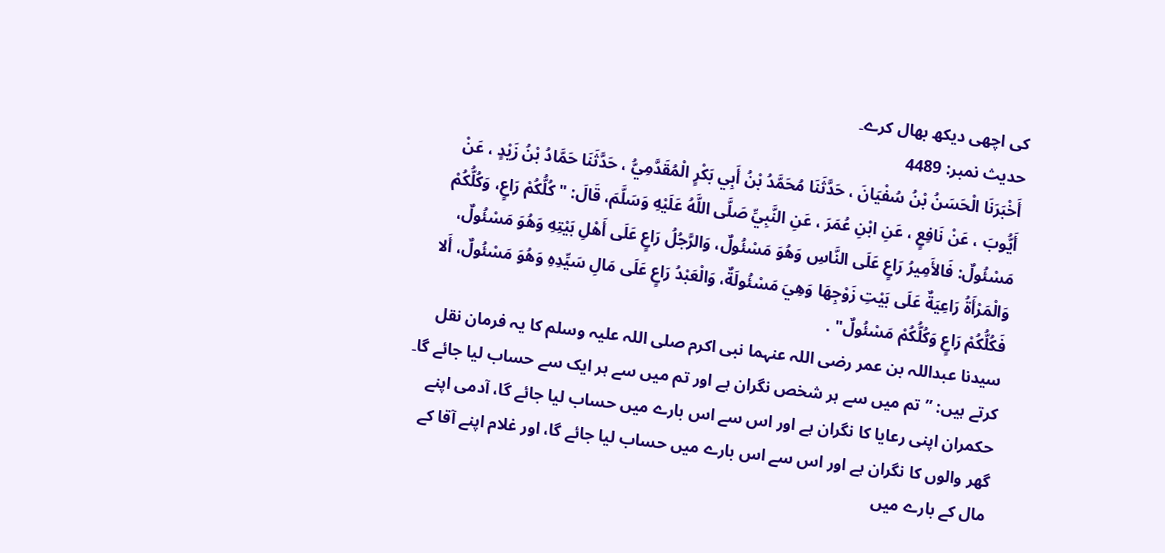کی اچھی دیکھ بھال کرے۔
حدیث نمبر: 4489
أَخْبَرَنَا الْحَسَنُ بْنُ سُفْيَانَ ، حَدَّثَنَا مُحَمَّدُ بْنُ أَبِي بَكْرٍ الْمُقَدَّمِيُّ ، حَدَّثَنَا حَمَّادُ بْنُ زَيْدٍ ، عَنْ أَيُّوبَ ، عَنْ نَافِعٍ ، عَنِ ابْنِ عُمَرَ ، عَنِ النَّبِيِّ صَلَّى اللَّهُ عَلَيْهِ وَسَلَّمَ، قَالَ: " كُلُّكُمْ رَاعٍ، وَكُلُّكُمْ مَسْئُولٌ: فَالأَمِيرُ رَاعٍ عَلَى النَّاسِ وَهُوَ مَسْئُولٌ، وَالرَّجُلُ رَاعٍ عَلَى أَهْلِ بَيْتِهِ وَهُوَ مَسْئُولٌ، وَالْمَرْأَةُ رَاعِيَةٌ عَلَى بَيْتِ زَوْجِهَا وَهِيَ مَسْئُولَةٌ، وَالْعَبْدُ رَاعٍ عَلَى مَالِ سَيِّدِهِ وَهُوَ مَسْئُولٌ، أَلا فَكُلُّكُمْ رَاعٍ وَكُلُّكُمْ مَسْئُولٌ" .
سیدنا عبداللہ بن عمر رضی اللہ عنہما نبی اکرم صلی اللہ علیہ وسلم کا یہ فرمان نقل کرتے ہیں: ”تم میں سے ہر شخص نگران ہے اور تم میں سے ہر ایک سے حساب لیا جائے گا۔ حکمران اپنی رعایا کا نگران ہے اور اس سے اس بارے میں حساب لیا جائے گا، آدمی اپنے گھر والوں کا نگران ہے اور اس سے اس بارے میں حساب لیا جائے گا، اور غلام اپنے آقا کے مال کے بارے میں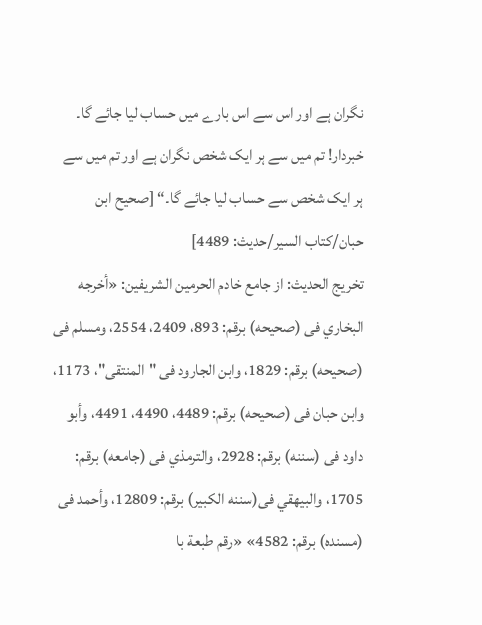نگران ہے اور اس سے اس بارے میں حساب لیا جائے گا۔ خبردار! تم میں سے ہر ایک شخص نگران ہے اور تم میں سے ہر ایک شخص سے حساب لیا جائے گا۔“ [صحیح ابن حبان/كتاب السير/حدیث: 4489]
تخریج الحدیث: از جامع خادم الحرمين الشريفين: «أخرجه البخاري فى (صحيحه) برقم: 893، 2409، 2554، ومسلم فى (صحيحه) برقم: 1829، وابن الجارود فى "المنتقى"، 1173، وابن حبان فى (صحيحه) برقم: 4489، 4490، 4491، وأبو داود فى (سننه) برقم: 2928، والترمذي فى (جامعه) برقم: 1705، والبيهقي فى(سننه الكبير) برقم: 12809، وأحمد فى (مسنده) برقم: 4582» «رقم طبعة با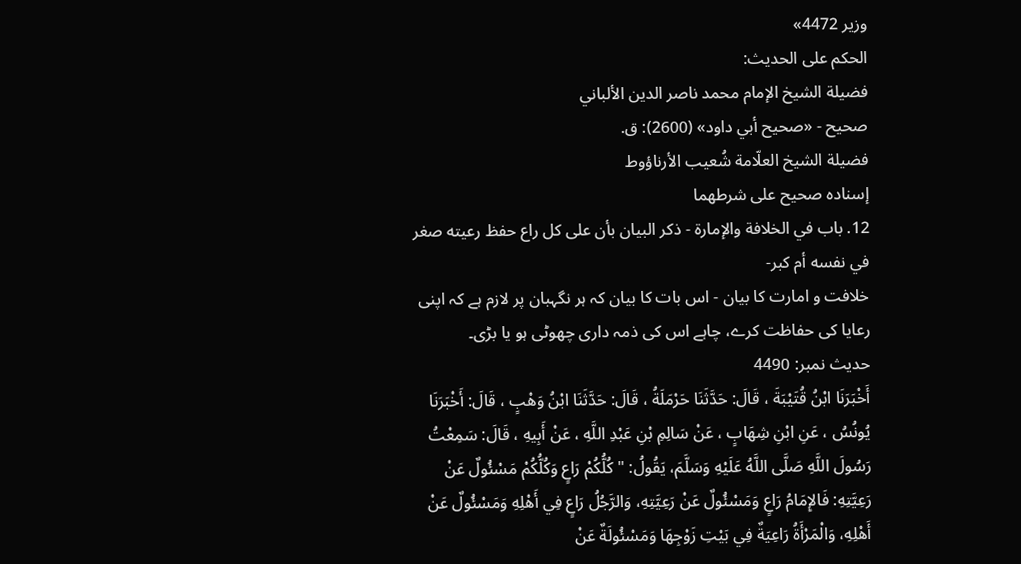وزير 4472»
الحكم على الحديث:
فضيلة الشيخ الإمام محمد ناصر الدين الألباني
صحيح - «صحيح أبي داود» (2600): ق.
فضيلة الشيخ العلّامة شُعيب الأرناؤوط
إسناده صحيح على شرطهما
12. باب في الخلافة والإمارة - ذكر البيان بأن على كل راع حفظ رعيته صغر في نفسه أم كبر-
خلافت و امارت کا بیان - اس بات کا بیان کہ ہر نگہبان پر لازم ہے کہ اپنی رعایا کی حفاظت کرے، چاہے اس کی ذمہ داری چھوٹی ہو یا بڑی۔
حدیث نمبر: 4490
أَخْبَرَنَا ابْنُ قُتَيْبَةَ ، قَالَ: حَدَّثَنَا حَرْمَلَةُ ، قَالَ: حَدَّثَنَا ابْنُ وَهْبٍ ، قَالَ: أَخْبَرَنَا يُونُسُ ، عَنِ ابْنِ شِهَابٍ ، عَنْ سَالِمِ بْنِ عَبْدِ اللَّهِ ، عَنْ أَبِيهِ ، قَالَ: سَمِعْتُ رَسُولَ اللَّهِ صَلَّى اللَّهُ عَلَيْهِ وَسَلَّمَ، يَقُولُ: " كُلُّكُمْ رَاعٍ وَكُلُّكُمْ مَسْئُولٌ عَنْ رَعِيَّتِهِ: فَالإِمَامُ رَاعٍ وَمَسْئُولٌ عَنْ رَعِيَّتِهِ، وَالرَّجُلُ رَاعٍ فِي أَهْلِهِ وَمَسْئُولٌ عَنْ أَهْلِهِ، وَالْمَرْأَةُ رَاعِيَةٌ فِي بَيْتِ زَوْجِهَا وَمَسْئُولَةٌ عَنْ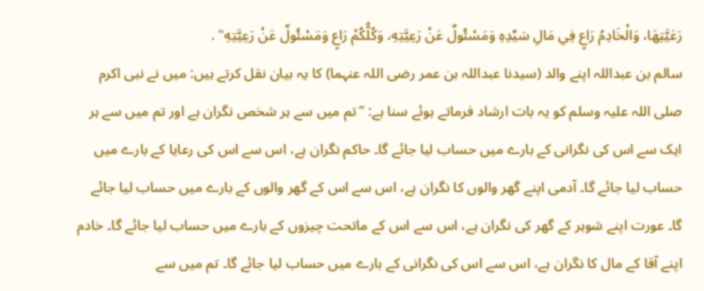رَعَيَّتِهَا، وَالْخَادِمُ رَاعٍ فِي مَالِ سَيِّدِهِ وَمَسْئُولٌ عَنْ رَعِيَّتِهِ، وَكُلُّكُمْ رَاعٍ وَمَسْئُولٌ عَنْ رَعِيَّتِهِ" .
سالم بن عبداللہ اپنے والد (سیدنا عبداللہ بن عمر رضی اللہ عنہما) کا یہ بیان نقل کرتے ہیں: میں نے نبی اکرم صلی اللہ علیہ وسلم کو یہ بات ارشاد فرماتے ہوئے سنا ہے: ”تم میں سے ہر شخص نگران ہے اور تم میں سے ہر ایک سے اس کی نگرانی کے بارے میں حساب لیا جائے گا۔ حاکم نگران ہے، اس سے اس کی رعایا کے بارے میں حساب لیا جائے گا۔ آدمی اپنے گھر والوں کا نگران ہے، اس سے اس کے گھر والوں کے بارے میں حساب لیا جائے گا۔ عورت اپنے شوہر کے گھر کی نگران ہے، اس سے اس کے ماتحت چیزوں کے بارے میں حساب لیا جائے گا۔ خادم اپنے آقا کے مال کا نگران ہے، اس سے اس کی نگرانی کے بارے میں حساب لیا جائے گا۔ تم میں سے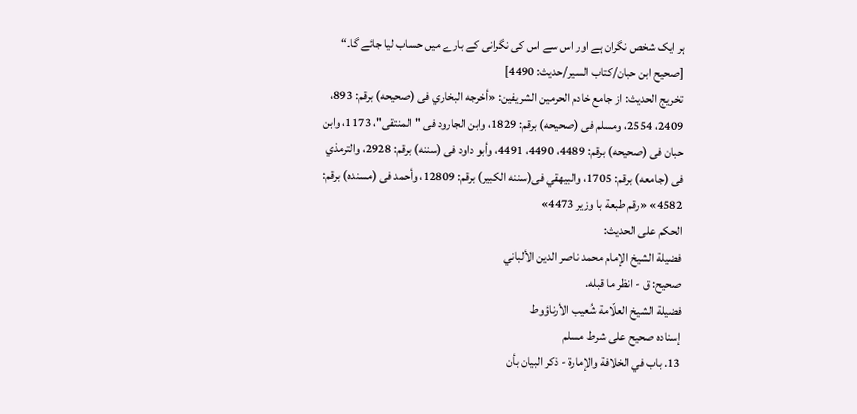ہر ایک شخص نگران ہے اور اس سے اس کی نگرانی کے بارے میں حساب لیا جائے گا۔“ [صحیح ابن حبان/كتاب السير/حدیث: 4490]
تخریج الحدیث: از جامع خادم الحرمين الشريفين: «أخرجه البخاري فى (صحيحه) برقم: 893، 2409، 2554، ومسلم فى (صحيحه) برقم: 1829، وابن الجارود فى "المنتقى"، 1173، وابن حبان فى (صحيحه) برقم: 4489، 4490، 4491، وأبو داود فى (سننه) برقم: 2928، والترمذي فى (جامعه) برقم: 1705، والبيهقي فى(سننه الكبير) برقم: 12809، وأحمد فى (مسنده) برقم: 4582» «رقم طبعة با وزير 4473»
الحكم على الحديث:
فضيلة الشيخ الإمام محمد ناصر الدين الألباني
صحيح: ق - انظر ما قبله.
فضيلة الشيخ العلّامة شُعيب الأرناؤوط
إسناده صحيح على شرط مسلم
13. باب في الخلافة والإمارة - ذكر البيان بأن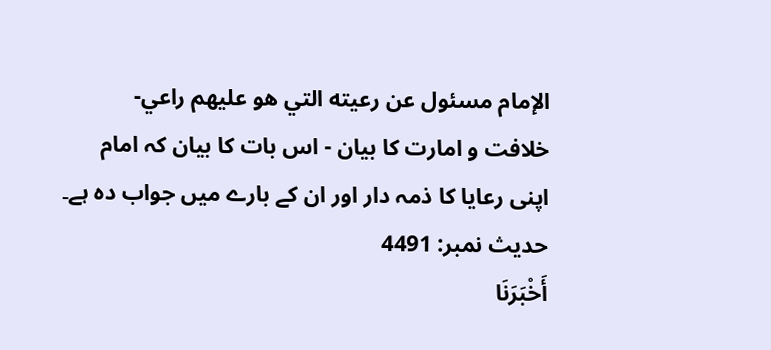الإمام مسئول عن رعيته التي هو عليهم راعي-
خلافت و امارت کا بیان - اس بات کا بیان کہ امام اپنی رعایا کا ذمہ دار اور ان کے بارے میں جواب دہ ہے۔
حدیث نمبر: 4491
أَخْبَرَنَا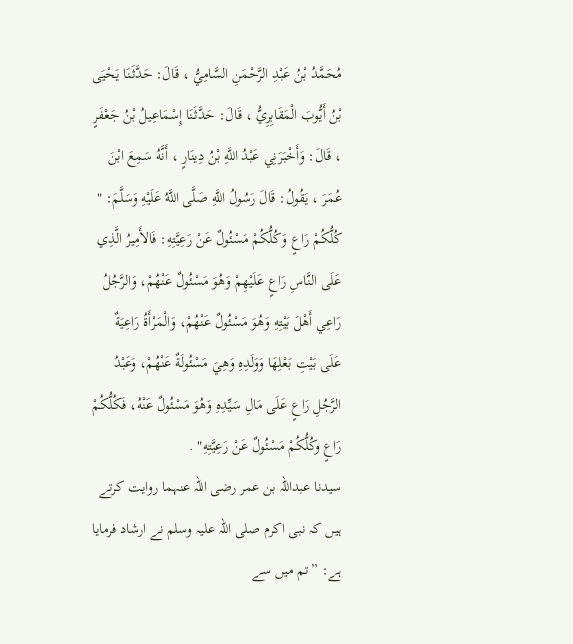مُحَمَّدُ بْنُ عَبْدِ الرَّحْمَنِ السَّامِيُّ ، قَالَ: حَدَّثَنَا يَحْيَى بْنُ أَيُّوبَ الْمَقَابِرِيُّ ، قَالَ: حَدَّثَنَا إِسْمَاعِيلُ بْنُ جَعْفَرٍ ، قَالَ: وَأَخْبَرَنِي عَبْدُ اللَّهِ بْنُ دِينَارٍ ، أَنَّهُ سَمِعَ ابْنَ عُمَرَ ، يَقُولُ: قَالَ رَسُولُ اللَّهِ صَلَّى اللَّهُ عَلَيْهِ وَسَلَّمَ: " كُلُّكُمْ رَاعٍ وَكُلُّكُمْ مَسْئُولٌ عَنْ رَعِيَّتِهِ: فَالأَمِيرُ الَّذِي عَلَى النَّاسِ رَاعٍ عَلَيْهِمْ وَهُوَ مَسْئُولٌ عَنْهُمْ، وَالرَّجُلُ رَاعِي أَهْلَ بَيْتِهِ وَهُوَ مَسْئُولٌ عَنْهُمْ، وَالْمَرْأَةُ رَاعِيَةٌ عَلَى بَيْتِ بَعْلِهَا وَوَلَدِهِ وَهِيَ مَسْئُولَةٌ عَنْهُمْ، وَعَبْدُ الرَّجُلِ رَاعٍ عَلَى مَالِ سَيِّدِهِ وَهُوَ مَسْئُولٌ عَنْهُ، فَكُلُّكُمْ رَاعٍ وكُلُّكُمْ مَسْئُولٌ عَنْ رَعِيَّتِهِ" .
سیدنا عبداللہ بن عمر رضی اللہ عنہما روایت کرتے ہیں کہ نبی اکرم صلی اللہ علیہ وسلم نے ارشاد فرمایا ہے: ”تم میں سے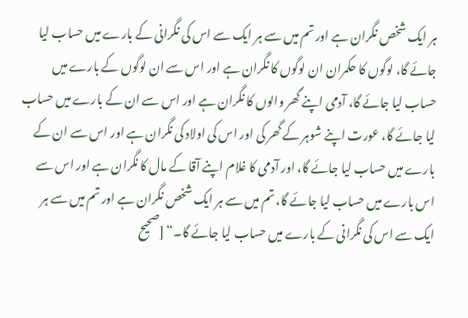ہر ایک شخص نگران ہے اور تم میں سے ہر ایک سے اس کی نگرانی کے بارے میں حساب لیا جائے گا، لوگوں کا حکمران ان لوگوں کا نگران ہے اور اس سے ان لوگوں کے بارے میں حساب لیا جائے گا، آدمی اپنے گھر والوں کا نگران ہے اور اس سے ان کے بارے میں حساب لیا جائے گا، عورت اپنے شوہر کے گھر کی اور اس کی اولاد کی نگران ہے اور اس سے ان کے بارے میں حساب لیا جائے گا، اور آدمی کا غلام اپنے آقا کے مال کا نگران ہے اور اس سے اس بارے میں حساب لیا جائے گا، تم میں سے ہر ایک شخص نگران ہے اور تم میں سے ہر ایک سے اس کی نگرانی کے بارے میں حساب لیا جائے گا۔“ [صحیح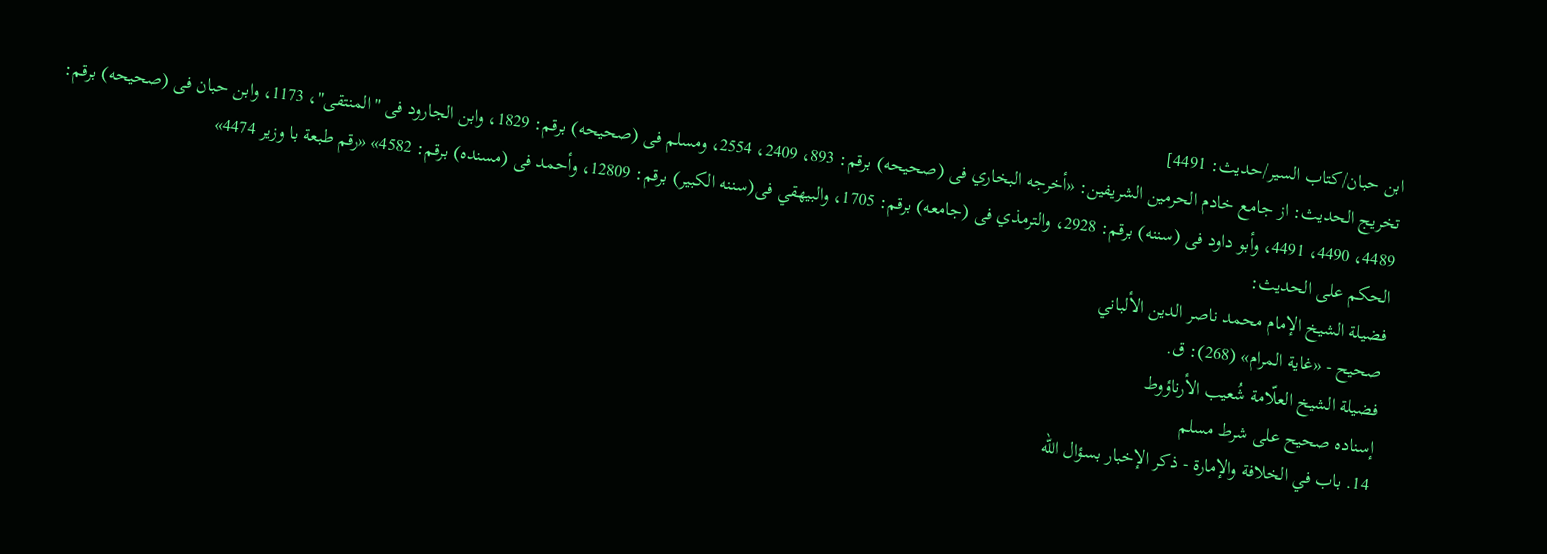ابن حبان/كتاب السير/حدیث: 4491]
تخریج الحدیث: از جامع خادم الحرمين الشريفين: «أخرجه البخاري فى (صحيحه) برقم: 893، 2409، 2554، ومسلم فى (صحيحه) برقم: 1829، وابن الجارود فى "المنتقى"، 1173، وابن حبان فى (صحيحه) برقم: 4489، 4490، 4491، وأبو داود فى (سننه) برقم: 2928، والترمذي فى (جامعه) برقم: 1705، والبيهقي فى(سننه الكبير) برقم: 12809، وأحمد فى (مسنده) برقم: 4582» «رقم طبعة با وزير 4474»
الحكم على الحديث:
فضيلة الشيخ الإمام محمد ناصر الدين الألباني
صحيح - «غاية المرام» (268): ق.
فضيلة الشيخ العلّامة شُعيب الأرناؤوط
إسناده صحيح على شرط مسلم
14. باب في الخلافة والإمارة - ذكر الإخبار بسؤال الله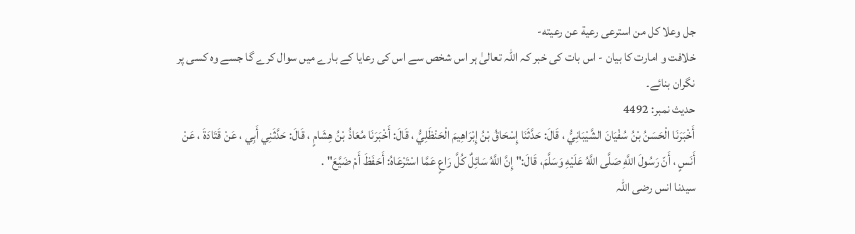جل وعلا كل من استرعى رعية عن رعيته-
خلافت و امارت کا بیان - اس بات کی خبر کہ اللہ تعالیٰ ہر اس شخص سے اس کی رعایا کے بارے میں سوال کرے گا جسے وہ کسی پر نگران بنائے۔
حدیث نمبر: 4492
أَخْبَرَنَا الْحَسَنُ بْنُ سُفْيَانَ الشَّيْبَانِيُّ ، قَالَ: حَدَّثَنَا إِسْحَاقُ بْنُ إِبْرَاهِيمَ الْحَنْظَلِيُّ ، قَالَ: أَخْبَرَنَا مُعَاذُ بْنُ هِشَامٍ ، قَالَ: حَدَّثَنِي أَبِي ، عَنْ قَتَادَةَ ، عَنْ أَنَسٍ ، أَنّ رَسُولَ اللَّهِ صَلَّى اللَّهُ عَلَيْهِ وَسَلَّمَ، قَالَ:" إِنَّ اللَّهُ سَائِلٌ كُلَّ رَاعٍ عَمَّا اسْتَرْعَاهُ: أَحَفَظَ أَمْ ضَيَّعَ" .
سیدنا انس رضی اللہ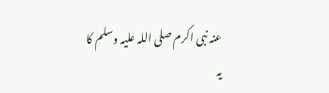عنہ نبی اکرم صلی اللہ علیہ وسلم کا یہ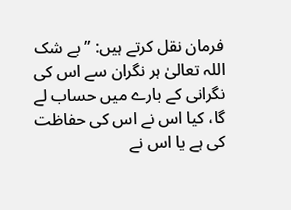فرمان نقل کرتے ہیں: ”بے شک اللہ تعالیٰ ہر نگران سے اس کی نگرانی کے بارے میں حساب لے گا، کیا اس نے اس کی حفاظت کی ہے یا اس نے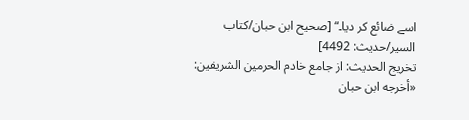اسے ضائع کر دیا۔“ [صحیح ابن حبان/كتاب السير/حدیث: 4492]
تخریج الحدیث: از جامع خادم الحرمين الشريفين: «أخرجه ابن حبان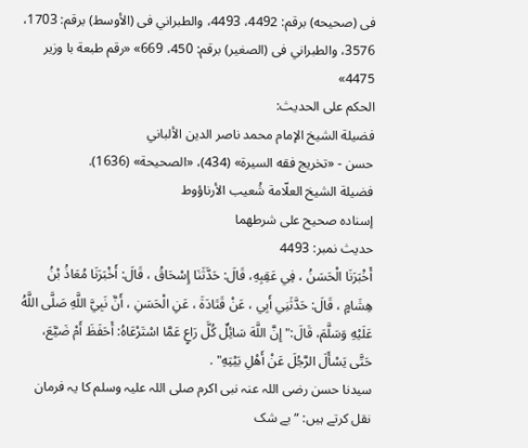فى (صحيحه) برقم: 4492، 4493، والطبراني فى (الأوسط) برقم: 1703، 3576، والطبراني فى (الصغير) برقم: 450، 669» «رقم طبعة با وزير 4475»
الحكم على الحديث:
فضيلة الشيخ الإمام محمد ناصر الدين الألباني
حسن - «تخريج فقه السيرة» (434)، «الصحيحة» (1636).
فضيلة الشيخ العلّامة شُعيب الأرناؤوط
إسناده صحيح على شرطهما
حدیث نمبر: 4493
أَخْبَرَنَا الْحَسَنُ ، فِي عَقِبِهِ، قَالَ: حَدَّثَنَا إِسْحَاقُ ، قَالَ: أَخْبَرَنَا مُعَاذُ بْنُ هِشَامٍ ، قَالَ: حَدَّثَنِي أَبِي ، عَنْ قَتَادَةَ ، عَنِ الْحَسَنِ ، أَنَّ نَبِيَّ اللَّهِ صَلَّى اللَّهُ عَلَيْهِ وَسَلَّمَ، قَالَ:" إِنَّ اللَّهَ سَائِلٌ كُلَّ رَاعٍ عَمَّا اسْتَرْعَاهُ: أَحَفَظَ أَمْ ضَيَّعَ، حَتَّى يَسْأَلَ الرَّجُلَ عَنْ أَهْلِ بَيْتِهِ" .
سیدنا حسن رضی اللہ عنہ نبی اکرم صلی اللہ علیہ وسلم کا یہ فرمان نقل کرتے ہیں: ”بے شک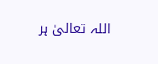اللہ تعالیٰ ہر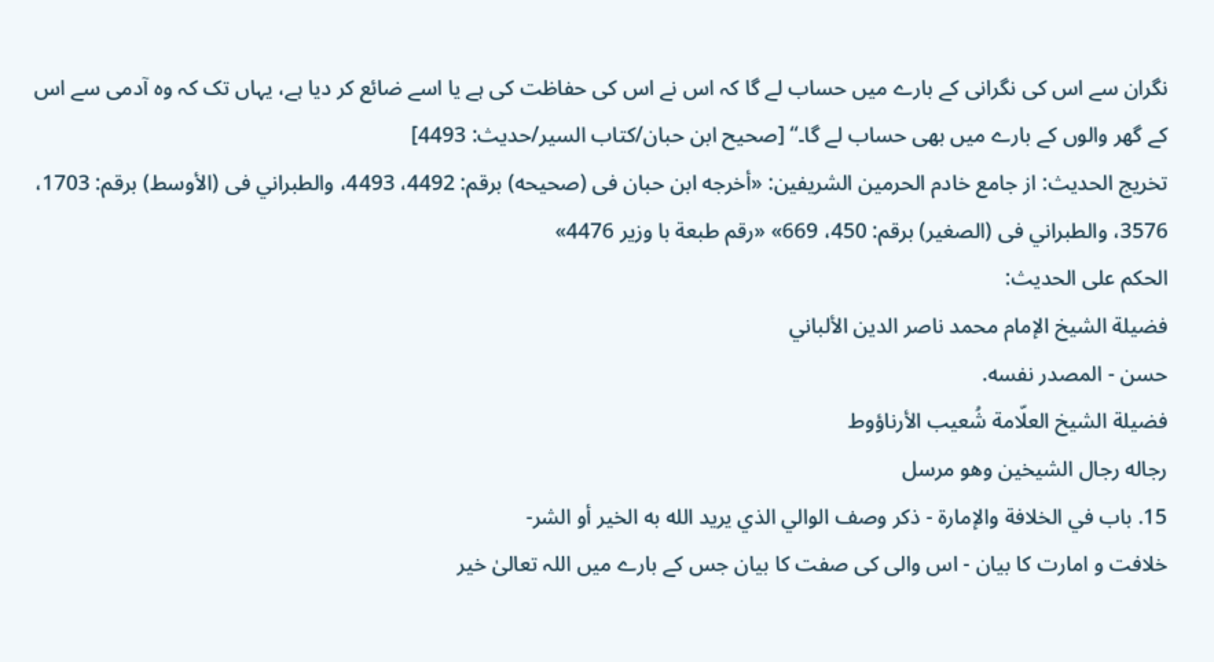نگران سے اس کی نگرانی کے بارے میں حساب لے گا کہ اس نے اس کی حفاظت کی ہے یا اسے ضائع کر دیا ہے، یہاں تک کہ وہ آدمی سے اس کے گھر والوں کے بارے میں بھی حساب لے گا۔“ [صحیح ابن حبان/كتاب السير/حدیث: 4493]
تخریج الحدیث: از جامع خادم الحرمين الشريفين: «أخرجه ابن حبان فى (صحيحه) برقم: 4492، 4493، والطبراني فى (الأوسط) برقم: 1703، 3576، والطبراني فى (الصغير) برقم: 450، 669» «رقم طبعة با وزير 4476»
الحكم على الحديث:
فضيلة الشيخ الإمام محمد ناصر الدين الألباني
حسن - المصدر نفسه.
فضيلة الشيخ العلّامة شُعيب الأرناؤوط
رجاله رجال الشيخين وهو مرسل
15. باب في الخلافة والإمارة - ذكر وصف الوالي الذي يريد الله به الخير أو الشر-
خلافت و امارت کا بیان - اس والی کی صفت کا بیان جس کے بارے میں اللہ تعالیٰ خیر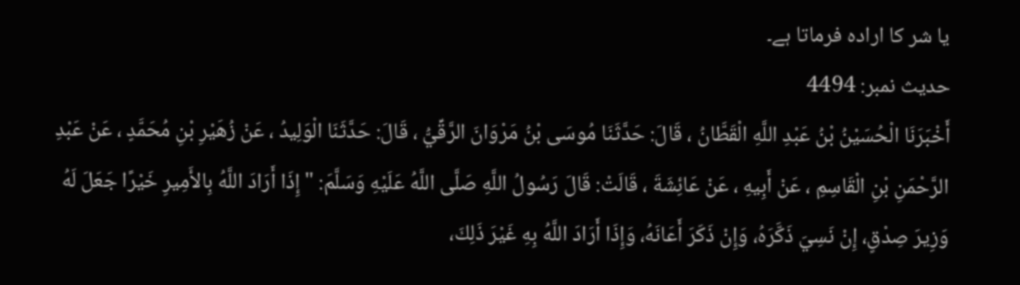یا شر کا ارادہ فرماتا ہے۔
حدیث نمبر: 4494
أَخْبَرَنَا الْحُسَيْنُ بْنُ عَبْدِ اللَّهِ الْقَطَّانُ ، قَالَ: حَدَّثَنَا مُوسَى بْنُ مَرْوَانَ الرَّقِّيُّ ، قَالَ: حَدَّثَنَا الْوَلِيدُ ، عَنْ زُهَيْرِ بْنِ مُحَمَّدٍ ، عَنْ عَبْدِ الرَّحْمَنِ بْنِ الْقَاسِمِ ، عَنْ أَبِيهِ ، عَنْ عَائِشَةَ ، قَالَتْ: قَالَ رَسُولُ اللَّهِ صَلَّى اللَّهُ عَلَيْهِ وَسَلَّمَ: " إِذَا أَرَادَ اللَّهُ بِالأَمِيرِ خَيْرًا جَعَلَ لَهُ وَزِيرَ صِدْقٍ، إِنْ نَسِيَ ذَكَّرَهُ، وَإِنْ ذَكَرَ أَعَانَهُ، وَإِذَا أَرَادَ اللَّهُ بِهِ غَيْرَ ذَلِكَ،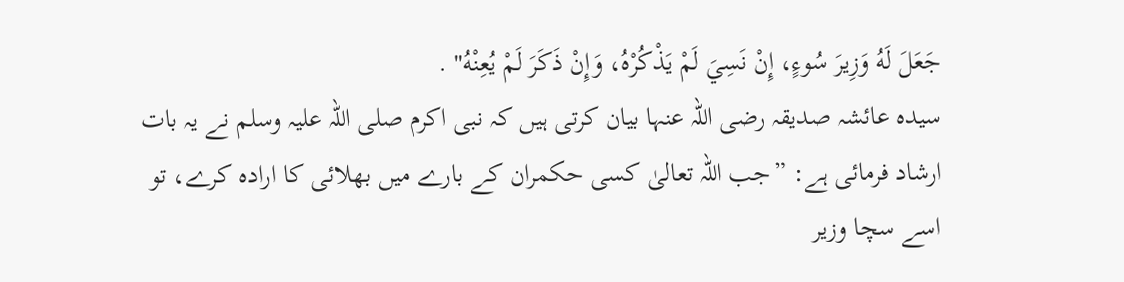جَعَلَ لَهُ وَزِيرَ سُوءٍ، إِنْ نَسِيَ لَمْ يَذْكُرْهُ، وَإِنْ ذَكَرَ لَمْ يُعِنْهُ" .
سیدہ عائشہ صدیقہ رضی اللہ عنہا بیان کرتی ہیں کہ نبی اکرم صلی اللہ علیہ وسلم نے یہ بات ارشاد فرمائی ہے: ”جب اللہ تعالیٰ کسی حکمران کے بارے میں بھلائی کا ارادہ کرے، تو اسے سچا وزیر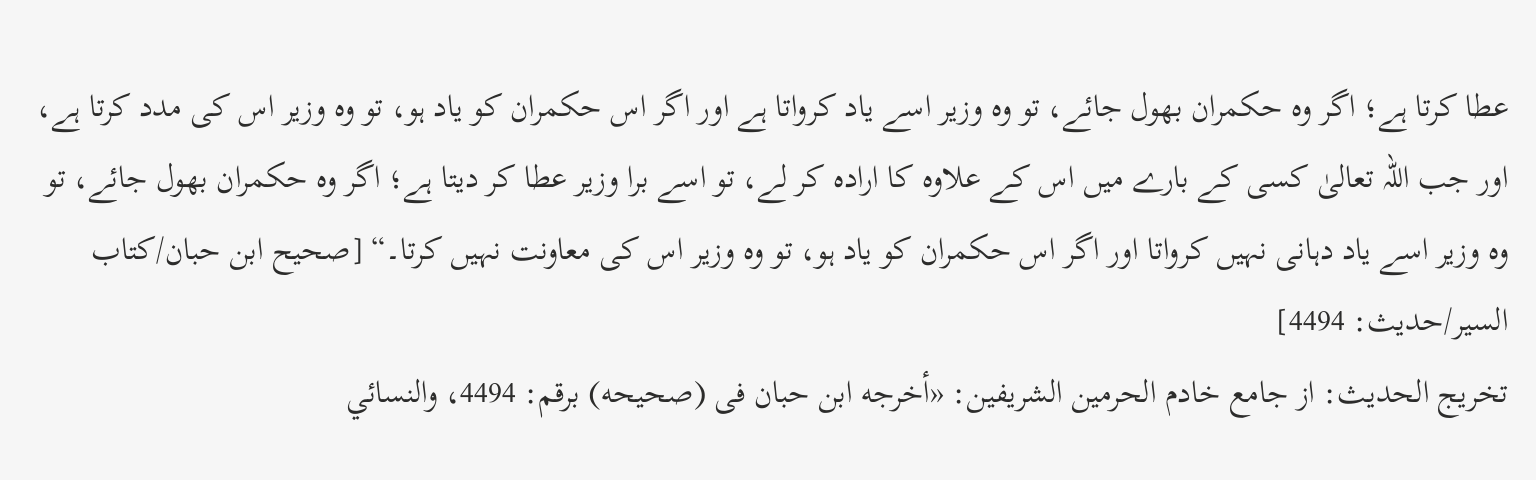عطا کرتا ہے؛ اگر وہ حکمران بھول جائے، تو وہ وزیر اسے یاد کرواتا ہے اور اگر اس حکمران کو یاد ہو، تو وہ وزیر اس کی مدد کرتا ہے، اور جب اللہ تعالیٰ کسی کے بارے میں اس کے علاوہ کا ارادہ کر لے، تو اسے برا وزیر عطا کر دیتا ہے؛ اگر وہ حکمران بھول جائے، تو وہ وزیر اسے یاد دہانی نہیں کرواتا اور اگر اس حکمران کو یاد ہو، تو وہ وزیر اس کی معاونت نہیں کرتا۔“ [صحیح ابن حبان/كتاب السير/حدیث: 4494]
تخریج الحدیث: از جامع خادم الحرمين الشريفين: «أخرجه ابن حبان فى (صحيحه) برقم: 4494، والنسائي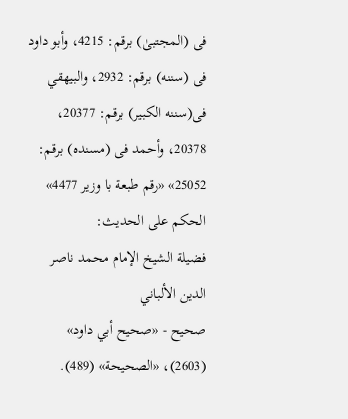فى (المجتبیٰ) برقم: 4215، وأبو داود فى (سننه) برقم: 2932، والبيهقي فى(سننه الكبير) برقم: 20377، 20378، وأحمد فى (مسنده) برقم: 25052» «رقم طبعة با وزير 4477»
الحكم على الحديث:
فضيلة الشيخ الإمام محمد ناصر الدين الألباني
صحيح - «صحيح أبي داود» (2603)، «الصحيحة» (489).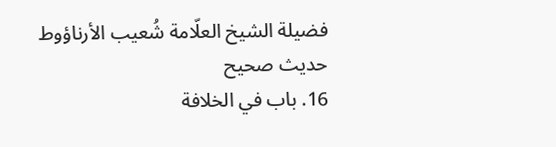فضيلة الشيخ العلّامة شُعيب الأرناؤوط
حديث صحيح
16. باب في الخلافة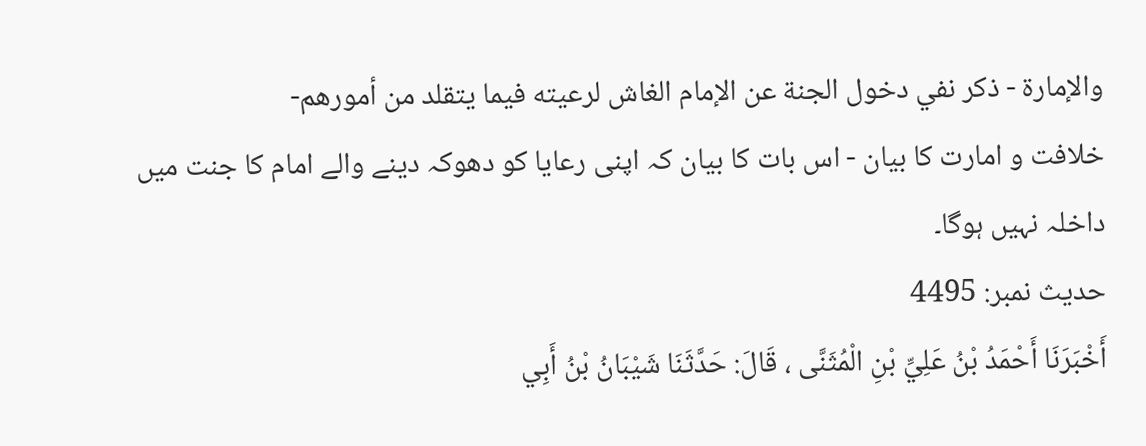والإمارة - ذكر نفي دخول الجنة عن الإمام الغاش لرعيته فيما يتقلد من أمورهم-
خلافت و امارت کا بیان - اس بات کا بیان کہ اپنی رعایا کو دھوکہ دینے والے امام کا جنت میں داخلہ نہیں ہوگا۔
حدیث نمبر: 4495
أَخْبَرَنَا أَحْمَدُ بْنُ عَلِيِّ بْنِ الْمُثَنَّى ، قَالَ: حَدَّثَنَا شَيْبَانُ بْنُ أَبِي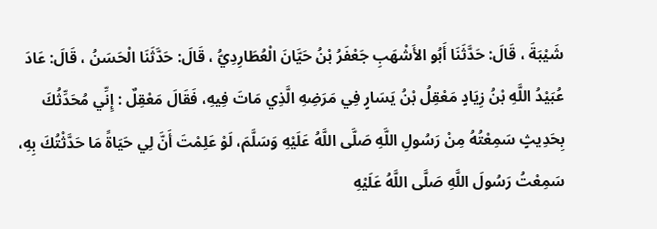شَيْبَةَ ، قَالَ: حَدَّثَنَا أَبُو الأَشْهَبِ جَعْفَرُ بْنُ حَيَّانَ الْعُطَارِدِيُّ ، قَالَ: حَدَّثَنَا الْحَسَنُ ، قَالَ: عَادَ عُبَيْدُ اللَّهِ بْنُ زِيَادٍ مَعْقِلُ بْنُ يَسَارٍ فِي مَرَضِهِ الَّذِي مَاتَ فِيهِ، فَقَالَ مَعْقِلٌ : إِنِّي مُحَدِّثُكَ بِحَدِيثٍ سَمِعْتُهُ مِنْ رَسُولِ اللَّهِ صَلَّى اللَّهُ عَلَيْهِ وَسَلَّمَ، لَوْ عَلِمْتَ أَنَّ لِي حَيَاةً مَا حَدَّثْتُكَ بِهِ، سَمِعْتُ رَسُولَ اللَّهِ صَلَّى اللَّهُ عَلَيْهِ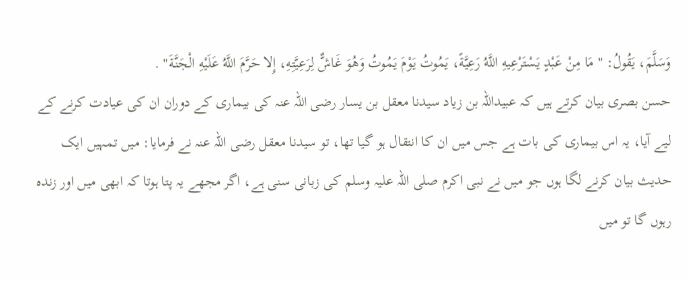وَسَلَّمَ، يَقُولُ: " مَا مِنْ عَبْدٍ يَسْتَرْعِيهِ اللَّهُ رَعِيَّةً، يَمُوتُ يَوْمَ يَمُوتُ وَهُوَ غَاشٌّ لِرَعِيَّتِهِ، إِلا حَرَّمَ اللَّهُ عَلَيْهِ الْجَنَّةَ" .
حسن بصری بیان کرتے ہیں کہ عبیداللہ بن زیاد سیدنا معقل بن یسار رضی اللہ عنہ کی بیماری کے دوران ان کی عیادت کرنے کے لیے آیا، یہ اس بیماری کی بات ہے جس میں ان کا انتقال ہو گیا تھا، تو سیدنا معقل رضی اللہ عنہ نے فرمایا: میں تمہیں ایک حدیث بیان کرنے لگا ہوں جو میں نے نبی اکرم صلی اللہ علیہ وسلم کی زبانی سنی ہے، اگر مجھے یہ پتا ہوتا کہ ابھی میں اور زندہ رہوں گا تو میں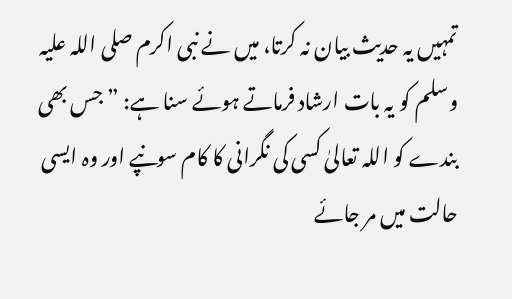تمہیں یہ حدیث بیان نہ کرتا، میں نے نبی اکرم صلی اللہ علیہ وسلم کو یہ بات ارشاد فرماتے ہوئے سنا ہے: ”جس بھی بندے کو اللہ تعالیٰ کسی کی نگرانی کا کام سونپے اور وہ ایسی حالت میں مر جائے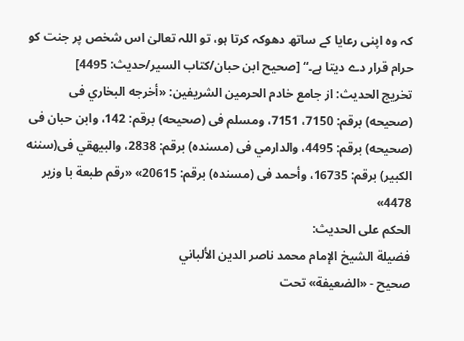کہ وہ اپنی رعایا کے ساتھ دھوکہ کرتا ہو، تو اللہ تعالیٰ اس شخص پر جنت کو حرام قرار دے دیتا ہے۔“ [صحیح ابن حبان/كتاب السير/حدیث: 4495]
تخریج الحدیث: از جامع خادم الحرمين الشريفين: «أخرجه البخاري فى (صحيحه) برقم: 7150، 7151، ومسلم فى (صحيحه) برقم: 142، وابن حبان فى (صحيحه) برقم: 4495، والدارمي فى (مسنده) برقم: 2838، والبيهقي فى(سننه الكبير) برقم: 16735، وأحمد فى (مسنده) برقم: 20615» «رقم طبعة با وزير 4478»
الحكم على الحديث:
فضيلة الشيخ الإمام محمد ناصر الدين الألباني
صحيح - «الضعيفة» تحت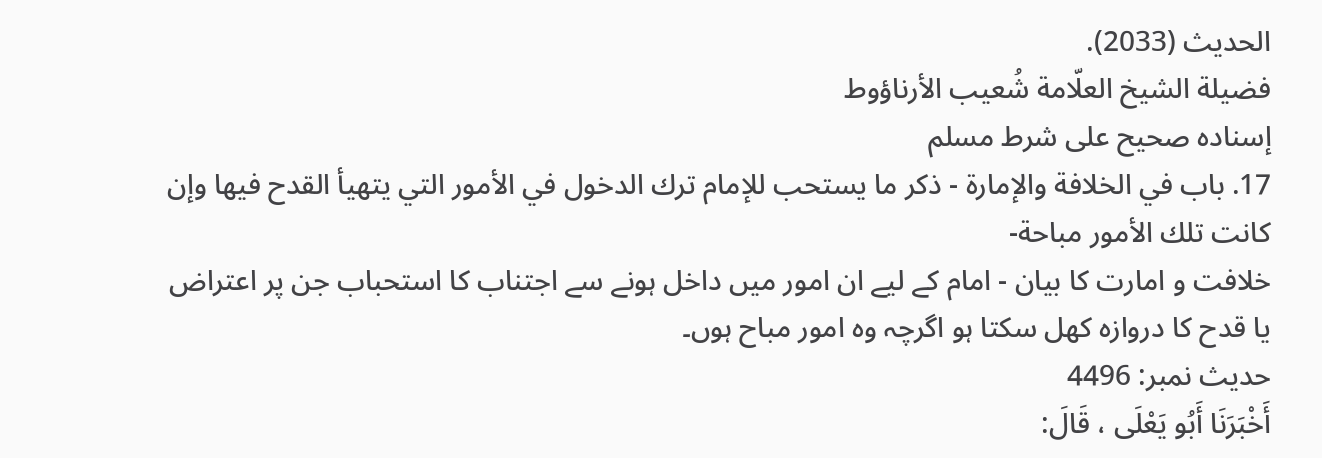الحديث (2033).
فضيلة الشيخ العلّامة شُعيب الأرناؤوط
إسناده صحيح على شرط مسلم
17. باب في الخلافة والإمارة - ذكر ما يستحب للإمام ترك الدخول في الأمور التي يتهيأ القدح فيها وإن كانت تلك الأمور مباحة-
خلافت و امارت کا بیان - امام کے لیے ان امور میں داخل ہونے سے اجتناب کا استحباب جن پر اعتراض یا قدح کا دروازہ کھل سکتا ہو اگرچہ وہ امور مباح ہوں۔
حدیث نمبر: 4496
أَخْبَرَنَا أَبُو يَعْلَى ، قَالَ: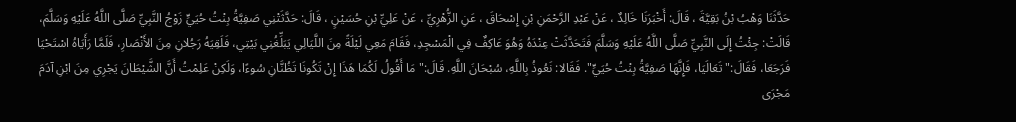حَدَّثَنَا وَهْبُ بْنُ بَقِيَّةَ ، قَالَ: أَخْبَرَنَا خَالِدٌ ، عَنْ عَبْدِ الرَّحْمَنِ بْنِ إِسْحَاقَ ، عَنِ الزُّهْرِيِّ ، عَنْ عَلِيِّ بْنِ حُسَيْنٍ ، قَالَ: حَدَّثَتْنِي صَفِيَّةُ بِنْتُ حُيَيٍّ زَوْجُ النَّبِيِّ صَلَّى اللَّهُ عَلَيْهِ وَسَلَّمَ، قَالَتْ: جِئْتُ إِلَى النَّبِيِّ صَلَّى اللَّهُ عَلَيْهِ وَسَلَّمَ فَتَحَدَّثَتْ عِنْدَهُ وَهُوَ عَاكِفٌ فِي الْمَسْجِدِ، فَقَامَ مَعِي لَيْلَةً مِنَ اللَّيَالِي يَبَلِّغُنِي بَيْتِي، فَلَقِيَهُ رَجُلانِ مِنَ الأَنْصَارِ، فَلَمَّا رَأَيَاهُ اسْتَحْيَا فَرَجَعَا، فَقَالَ:" تَعَالَيَا، فَإِنَّهَا صَفِيَّةُ بِنْتُ حُيَيٍّ". فَقَالا: نَعُوذُ بِاللَّهِ، سُبْحَانَ اللَّهِ. قَالَ:" مَا أَقُولُ لَكُمَا هَذَا إِنْ تَكُونَا تَظُنَّانِ سُوءًا، وَلَكِنْ عَلِمْتُ أَنَّ الشَّيْطَانَ يَجْرِي مِنَ ابْنِ آدَمَ مَجْرَى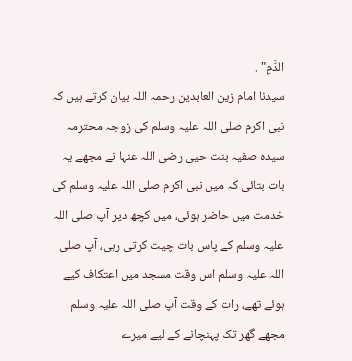الدَّمِ" .
سیدنا امام زین العابدین رحمہ اللہ بیان کرتے ہیں کہ نبی اکرم صلی اللہ علیہ وسلم کی زوجہ محترمہ سیدہ صفیہ بنت حیی رضی اللہ عنہا نے مجھے یہ بات بتائی کہ میں نبی اکرم صلی اللہ علیہ وسلم کی خدمت میں حاضر ہوئی، میں کچھ دیر آپ صلی اللہ علیہ وسلم کے پاس بات چیت کرتی رہی، آپ صلی اللہ علیہ وسلم اس وقت مسجد میں اعتکاف کیے ہوئے تھے، رات کے وقت آپ صلی اللہ علیہ وسلم مجھے گھر تک پہنچانے کے لیے میرے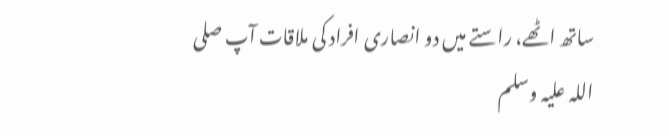ساتھ اٹھے، راستے میں دو انصاری افراد کی ملاقات آپ صلی اللہ علیہ وسلم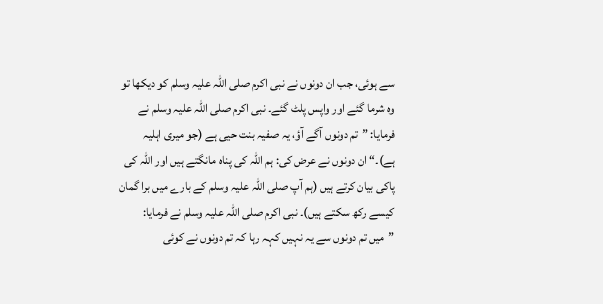سے ہوئی، جب ان دونوں نے نبی اکرم صلی اللہ علیہ وسلم کو دیکھا تو وہ شرما گئے اور واپس پلٹ گئے۔ نبی اکرم صلی اللہ علیہ وسلم نے فرمایا: ”تم دونوں آگے آؤ، یہ صفیہ بنت حیی ہے (جو میری اہلیہ ہے)۔“ ان دونوں نے عرض کی: ہم اللہ کی پناہ مانگتے ہیں اور اللہ کی پاکی بیان کرتے ہیں (ہم آپ صلی اللہ علیہ وسلم کے بارے میں برا گمان کیسے رکھ سکتے ہیں)۔ نبی اکرم صلی اللہ علیہ وسلم نے فرمایا: ”میں تم دونوں سے یہ نہیں کہہ رہا کہ تم دونوں نے کوئی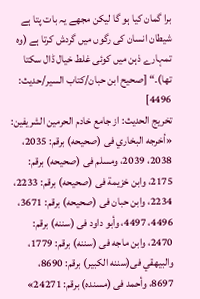برا گمان کیا ہو گا لیکن مجھے یہ بات پتا ہے شیطان انسان کی رگوں میں گردش کرتا ہے (وہ تمہارے ذہن میں کوئی غلط خیال ڈال سکتا تھا)۔“ [صحیح ابن حبان/كتاب السير/حدیث: 4496]
تخریج الحدیث: از جامع خادم الحرمين الشريفين: «أخرجه البخاري فى (صحيحه) برقم: 2035، 2038، 2039، ومسلم فى (صحيحه) برقم: 2175، وابن خزيمة فى (صحيحه) برقم: 2233، 2234، وابن حبان فى (صحيحه) برقم: 3671، 4496، 4497، وأبو داود فى (سننه) برقم: 2470، وابن ماجه فى (سننه) برقم: 1779، والبيهقي فى(سننه الكبير) برقم: 8690، 8697، وأحمد فى (مسنده) برقم: 24271»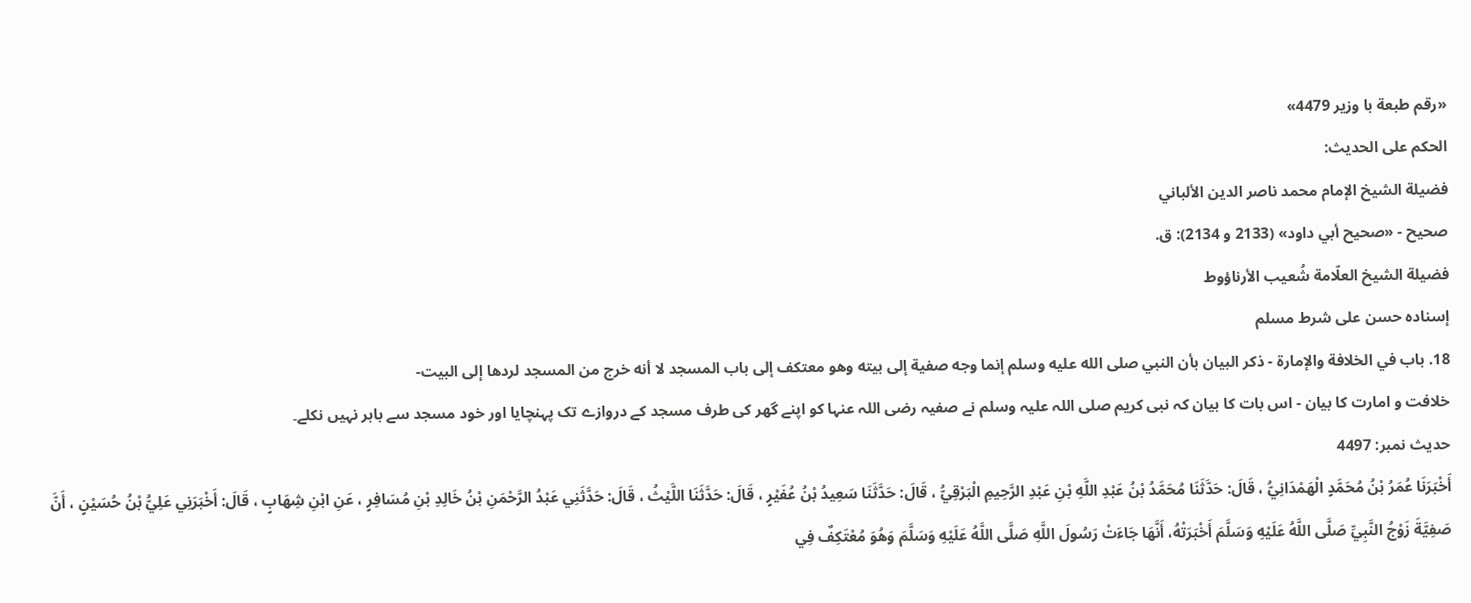«رقم طبعة با وزير 4479»
الحكم على الحديث:
فضيلة الشيخ الإمام محمد ناصر الدين الألباني
صحيح - «صحيح أبي داود» (2133 و 2134): ق.
فضيلة الشيخ العلّامة شُعيب الأرناؤوط
إسناده حسن على شرط مسلم
18. باب في الخلافة والإمارة - ذكر البيان بأن النبي صلى الله عليه وسلم إنما وجه صفية إلى بيته وهو معتكف إلى باب المسجد لا أنه خرج من المسجد لردها إلى البيت-
خلافت و امارت کا بیان - اس بات کا بیان کہ نبی کریم صلی اللہ علیہ وسلم نے صفیہ رضی اللہ عنہا کو اپنے گھر کی طرف مسجد کے دروازے تک پہنچایا اور خود مسجد سے باہر نہیں نکلے۔
حدیث نمبر: 4497
أَخْبَرَنَا عُمَرُ بْنُ مُحَمَّدٍ الْهَمْدَانِيُّ ، قَالَ: حَدَّثَنَا مُحَمَّدُ بْنُ عَبْدِ اللَّهِ بْنِ عَبْدِ الرَّحِيمِ الْبَرْقِيُّ ، قَالَ: حَدَّثَنَا سَعِيدُ بْنُ عُفَيْرٍ ، قَالَ: حَدَّثَنَا اللَّيْثُ ، قَالَ: حَدَّثَنِي عَبْدُ الرَّحْمَنِ بْنُ خَالِدِ بْنِ مُسَافِرٍ ، عَنِ ابْنِ شِهَابٍ ، قَالَ: أَخْبَرَنِي عَلِيُّ بْنُ حُسَيْنٍ ، أَنَّ صَفِيَّةَ زَوْجُ النَّبِيِّ صَلَّى اللَّهُ عَلَيْهِ وَسَلَّمَ أَخْبَرَتْهُ، أَنَّهَا جَاءَتْ رَسُولَ اللَّهِ صَلَّى اللَّهُ عَلَيْهِ وَسَلَّمَ وَهُوَ مُعْتَكِفٌ فِي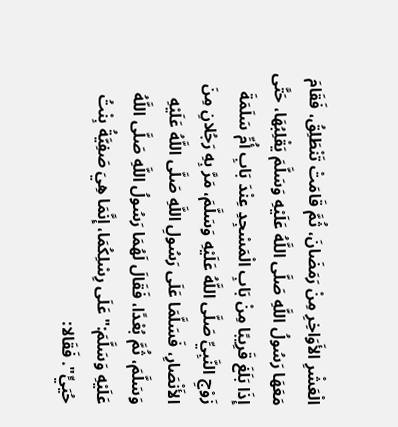الْعَشْرِ الأَوَاخِرِ مِنْ رَمَضَانَ، ثُمَّ قَامَتْ تَنْطَلِقُ، فَقَامَ مَعَهَا رَسُولُ اللَّهِ صَلَّى اللَّهُ عَلَيْهِ وَسَلَّمَ يَقْلِبُهَا، حَتَّى إِذَا بَلَغَ قَرِيبًا مِنْ بَابِ الْمَسْجِدِ عِنْدَ بَابِ أُمِّ سَلَمَةَ زَوْجِ النَّبِيِّ صَلَّى اللَّهُ عَلَيْهِ وَسَلَّمَ، مَرَّ بِهِ رَجُلانِ مِنَ الأَنْصَارِ، فَسَلَّمَا عَلَى رَسُولِ اللَّهِ صَلَّى اللَّهُ عَلَيْهِ وَسَلَّمَ، ثُمَّ بُعْدًا، فَقَالَ لَهُمَا رَسُولُ اللَّهِ صَلَّى اللَّهُ عَلَيْهِ وَسَلَّمَ:" عَلَى رِسْلِكُمَا، إِنَّمَا هِيَ صَفِيَّةُ بِنْتُ حُيَيٍّ". فَقَالا: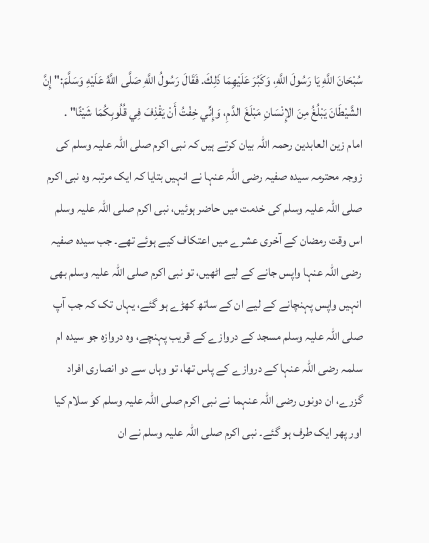سُبْحَانَ اللَّهِ يَا رَسُولَ اللَّهِ، وَكَبُرَ عَلَيْهِمَا ذَلِكَ. فَقَالَ رَسُولُ اللَّهِ صَلَّى اللَّهُ عَلَيْهِ وَسَلَّمَ:" إِنَّ الشَّيْطَانَ يَبْلُغُ مِنَ الإِنْسَانِ مَبْلَغَ الدَّمِ، وَإِنِّي خِفْتُ أَنْ يَقْذِفَ فِي قُلُوبِكُمَا شَيْئًا" .
امام زین العابدین رحمہ اللہ بیان کرتے ہیں کہ نبی اکرم صلی اللہ علیہ وسلم کی زوجہ محترمہ سیدہ صفیہ رضی اللہ عنہا نے انہیں بتایا کہ ایک مرتبہ وہ نبی اکرم صلی اللہ علیہ وسلم کی خدمت میں حاضر ہوئیں، نبی اکرم صلی اللہ علیہ وسلم اس وقت رمضان کے آخری عشرے میں اعتکاف کیے ہوئے تھے۔ جب سیدہ صفیہ رضی اللہ عنہا واپس جانے کے لیے اٹھیں، تو نبی اکرم صلی اللہ علیہ وسلم بھی انہیں واپس پہنچانے کے لیے ان کے ساتھ کھڑے ہو گئے، یہاں تک کہ جب آپ صلی اللہ علیہ وسلم مسجد کے دروازے کے قریب پہنچے، وہ دروازہ جو سیدہ ام سلمہ رضی اللہ عنہا کے دروازے کے پاس تھا، تو وہاں سے دو انصاری افراد گزرے، ان دونوں رضی اللہ عنہما نے نبی اکرم صلی اللہ علیہ وسلم کو سلام کیا اور پھر ایک طرف ہو گئے۔ نبی اکرم صلی اللہ علیہ وسلم نے ان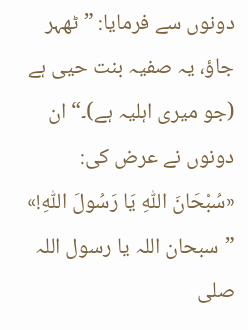دونوں سے فرمایا: ”ٹھہر جاؤ، یہ صفیہ بنت حیی ہے (جو میری اہلیہ ہے)۔“ ان دونوں نے عرض کی: «سُبْحَانَ اللّٰهِ يَا رَسُولَ اللّٰهِ!» ”سبحان اللہ یا رسول اللہ صلی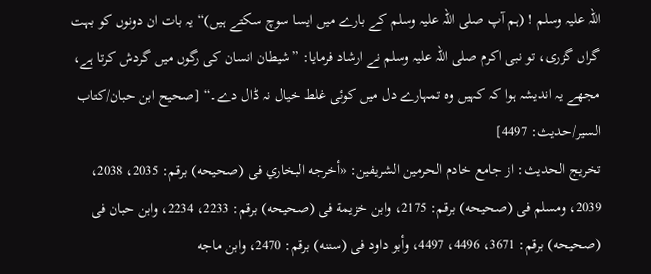اللہ علیہ وسلم ! (ہم آپ صلی اللہ علیہ وسلم کے بارے میں ایسا سوچ سکتے ہیں)“ یہ بات ان دونوں کو بہت گراں گزری، تو نبی اکرم صلی اللہ علیہ وسلم نے ارشاد فرمایا: ”شیطان انسان کی رگوں میں گردش کرتا ہے، مجھے یہ اندیشہ ہوا کہ کہیں وہ تمہارے دل میں کوئی غلط خیال نہ ڈال دے۔“ [صحیح ابن حبان/كتاب السير/حدیث: 4497]
تخریج الحدیث: از جامع خادم الحرمين الشريفين: «أخرجه البخاري فى (صحيحه) برقم: 2035، 2038، 2039، ومسلم فى (صحيحه) برقم: 2175، وابن خزيمة فى (صحيحه) برقم: 2233، 2234، وابن حبان فى (صحيحه) برقم: 3671، 4496، 4497، وأبو داود فى (سننه) برقم: 2470، وابن ماجه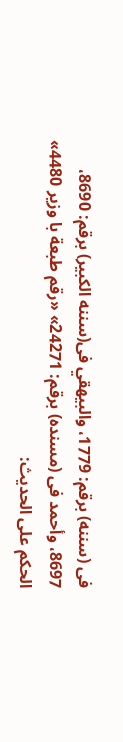فى (سننه) برقم: 1779، والبيهقي فى(سننه الكبير) برقم: 8690، 8697، وأحمد فى (مسنده) برقم: 24271» «رقم طبعة با وزير 4480»
الحكم على الحديث: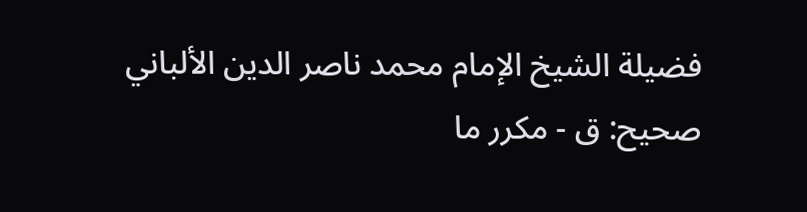فضيلة الشيخ الإمام محمد ناصر الدين الألباني
صحيح: ق - مكرر ما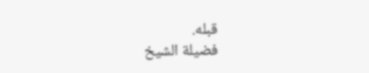قبله.
فضيلة الشيخ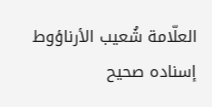العلّامة شُعيب الأرناؤوط
إسناده صحيح